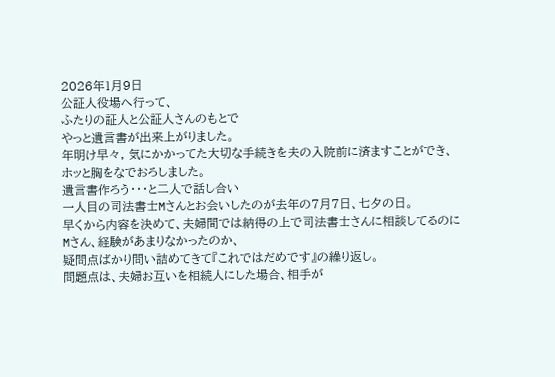2026年1月9日
公証人役場へ行って、
ふたりの証人と公証人さんのもとで
やっと遺言書が出来上がりました。
年明け早々, 気にかかってた大切な手続きを夫の入院前に済ますことができ、
ホッと胸をなでおろしました。
遺言書作ろう・・・と二人で話し合い
一人目の司法書士Mさんとお会いしたのが去年の7月7日、七夕の日。
早くから内容を決めて、夫婦間では納得の上で司法書士さんに相談してるのに
Mさん、経験があまりなかったのか、
疑問点ばかり問い詰めてきて『これではだめです』の繰り返し。
問題点は、夫婦お互いを相続人にした場合、相手が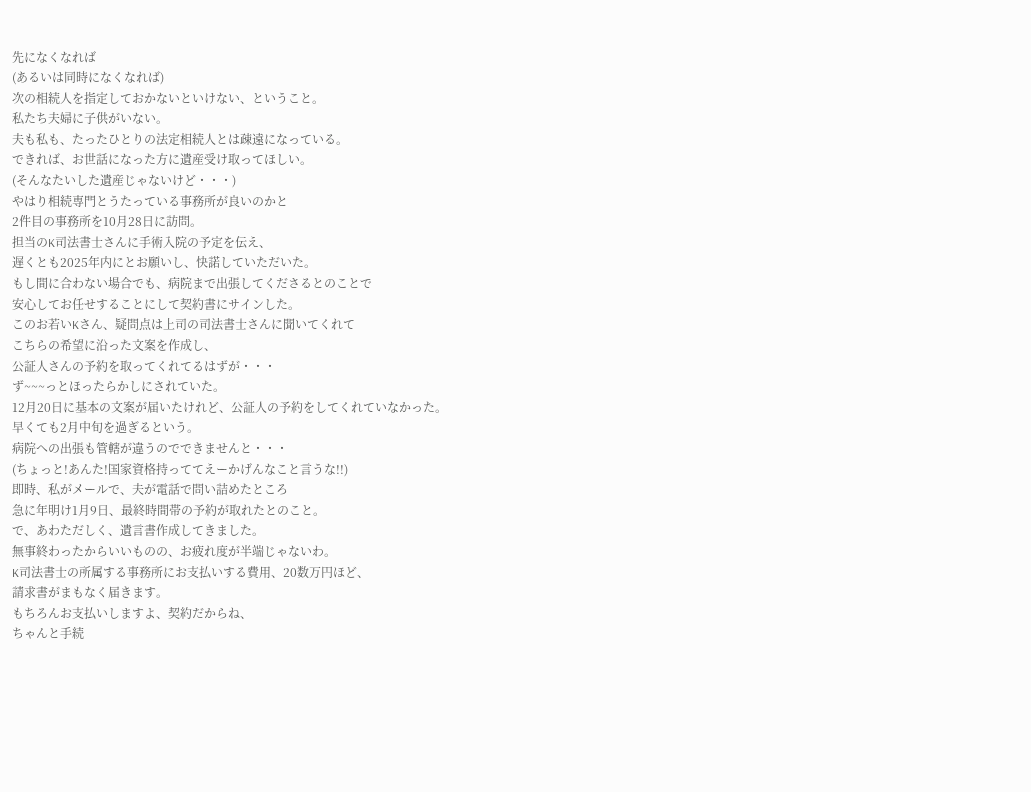先になくなれば
(あるいは同時になくなれば)
次の相続人を指定しておかないといけない、ということ。
私たち夫婦に子供がいない。
夫も私も、たったひとりの法定相続人とは疎遠になっている。
できれば、お世話になった方に遺産受け取ってほしい。
(そんなたいした遺産じゃないけど・・・)
やはり相続専門とうたっている事務所が良いのかと
2件目の事務所を10月28日に訪問。
担当のK司法書士さんに手術入院の予定を伝え、
遅くとも2025年内にとお願いし、快諾していただいた。
もし間に合わない場合でも、病院まで出張してくださるとのことで
安心してお任せすることにして契約書にサインした。
このお若いKさん、疑問点は上司の司法書士さんに聞いてくれて
こちらの希望に沿った文案を作成し、
公証人さんの予約を取ってくれてるはずが・・・
ず~~~っとほったらかしにされていた。
12月20日に基本の文案が届いたけれど、公証人の予約をしてくれていなかった。
早くても2月中旬を過ぎるという。
病院への出張も管轄が違うのでできませんと・・・
(ちょっと!あんた!国家資格持っててえーかげんなこと言うな!!)
即時、私がメールで、夫が電話で問い詰めたところ
急に年明け1月9日、最終時間帯の予約が取れたとのこと。
で、あわただしく、遺言書作成してきました。
無事終わったからいいものの、お疲れ度が半端じゃないわ。
K司法書士の所属する事務所にお支払いする費用、20数万円ほど、
請求書がまもなく届きます。
もちろんお支払いしますよ、契約だからね、
ちゃんと手続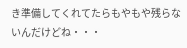き準備してくれてたらもやもや残らないんだけどね・・・